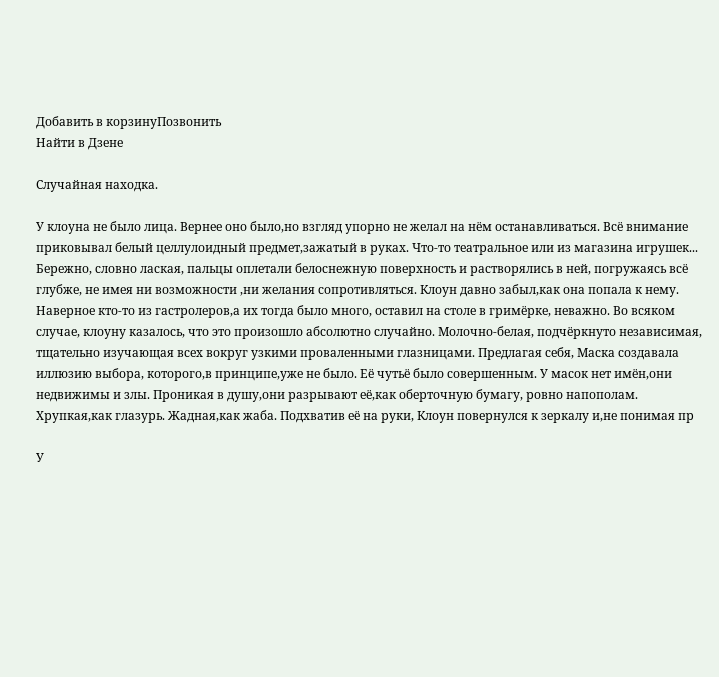Добавить в корзинуПозвонить
Найти в Дзене

Случайная находка.

У клоуна не было лица. Вернее оно было,но взгляд упорно не желал на нём останавливаться. Всё внимание приковывал белый целлулоидный предмет,зажатый в руках. Что-то театральное или из магазина игрушек... Бережно, словно лаская, пальцы оплетали белоснежную поверхность и растворялись в ней, погружаясь всё глубже, не имея ни возможности ,ни желания сопротивляться. Клоун давно забыл,как она попала к нему. Наверное кто-то из гастролеров,а их тогда было много, оставил на столе в гримёрке, неважно. Во всяком случае, клоуну казалось, что это произошло абсолютно случайно. Молочно-белая, подчёркнуто независимая, тщательно изучающая всех вокруг узкими проваленными глазницами. Предлагая себя, Маска создавала иллюзию выбора, которого,в принципе,уже не было. Её чутьё было совершенным. У масок нет имён,они недвижимы и злы. Проникая в душу,они разрывают её,как оберточную бумагу, ровно напополам. Хрупкая,как глазурь. Жадная,как жаба. Подхватив её на руки, Клоун повернулся к зеркалу и,не понимая пр

У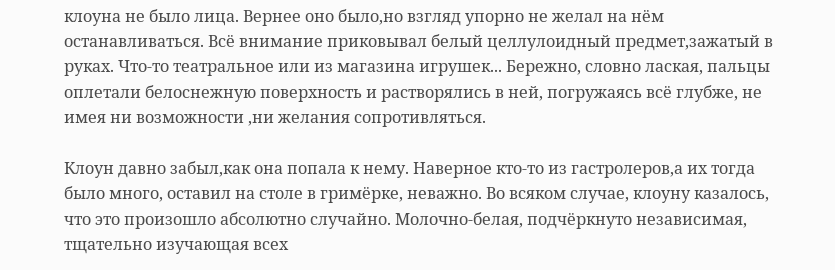клоуна не было лица. Вернее оно было,но взгляд упорно не желал на нём останавливаться. Всё внимание приковывал белый целлулоидный предмет,зажатый в руках. Что-то театральное или из магазина игрушек... Бережно, словно лаская, пальцы оплетали белоснежную поверхность и растворялись в ней, погружаясь всё глубже, не имея ни возможности ,ни желания сопротивляться.

Клоун давно забыл,как она попала к нему. Наверное кто-то из гастролеров,а их тогда было много, оставил на столе в гримёрке, неважно. Во всяком случае, клоуну казалось, что это произошло абсолютно случайно. Молочно-белая, подчёркнуто независимая, тщательно изучающая всех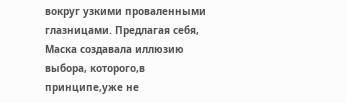вокруг узкими проваленными глазницами. Предлагая себя, Маска создавала иллюзию выбора, которого,в принципе,уже не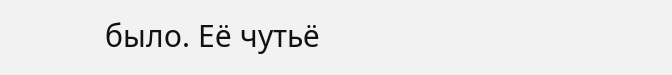было. Её чутьё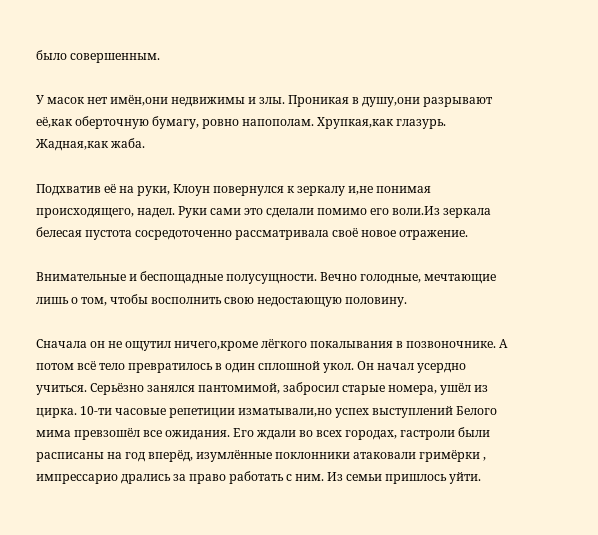было совершенным.

У масок нет имён,они недвижимы и злы. Проникая в душу,они разрывают её,как оберточную бумагу, ровно напополам. Хрупкая,как глазурь. Жадная,как жаба.

Подхватив её на руки, Клоун повернулся к зеркалу и,не понимая происходящего, надел. Руки сами это сделали помимо его воли.Из зеркала белесая пустота сосредоточенно рассматривала своё новое отражение.

Внимательные и беспощадные полусущности. Вечно голодные, мечтающие лишь о том, чтобы восполнить свою недостающую половину.

Сначала он не ощутил ничего,кроме лёгкого покалывания в позвоночнике. А потом всё тело превратилось в один сплошной укол. Он начал усердно учиться. Серьёзно занялся пантомимой, забросил старые номера, ушёл из цирка. 10-ти часовые репетиции изматывали,но успех выступлений Белого мима превзошёл все ожидания. Его ждали во всех городах, гастроли были расписаны на год вперёд, изумлённые поклонники атаковали гримёрки , импрессарио дрались за право работать с ним. Из семьи пришлось уйти.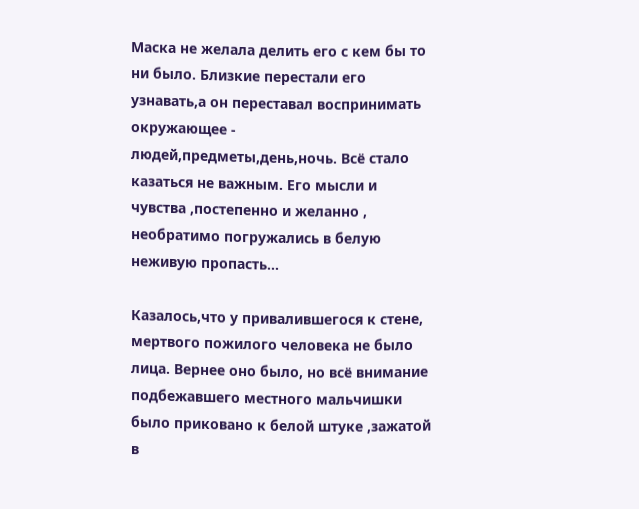Маска не желала делить его с кем бы то ни было. Близкие перестали его узнавать,а он переставал воспринимать окружающее - людей,предметы,день,ночь. Всё стало казаться не важным. Его мысли и чувства ,постепенно и желанно , необратимо погружались в белую неживую пропасть...

Казалось,что у привалившегося к стене, мертвого пожилого человека не было лица. Вернее оно было, но всё внимание подбежавшего местного мальчишки было приковано к белой штуке ,зажатой в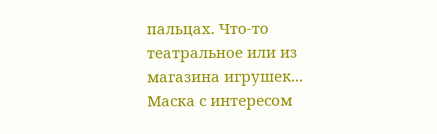пальцах. Что-то театральное или из магазина игрушек... Маска с интересом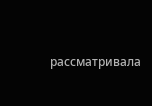рассматривала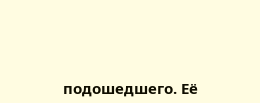подошедшего. Её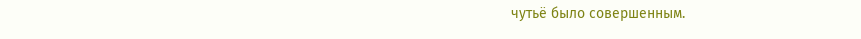чутьё было совершенным.